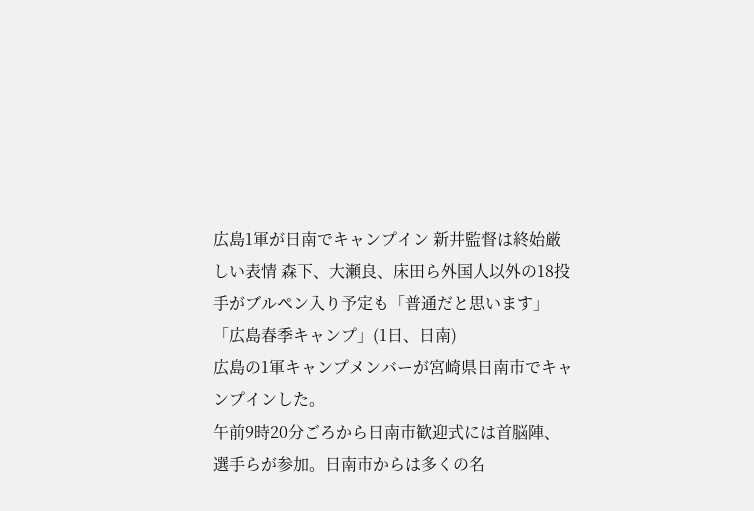広島1軍が日南でキャンプイン 新井監督は終始厳しい表情 森下、大瀬良、床田ら外国人以外の18投手がブルペン入り予定も「普通だと思います」
「広島春季キャンプ」(1日、日南)
広島の1軍キャンプメンバーが宮崎県日南市でキャンプインした。
午前9時20分ごろから日南市歓迎式には首脳陣、選手らが参加。日南市からは多くの名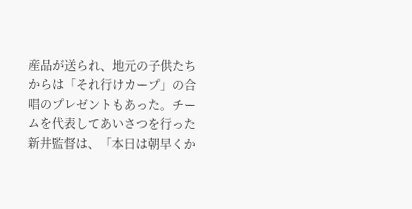産品が送られ、地元の子供たちからは「それ行けカープ」の合唱のプレゼントもあった。チームを代表してあいさつを行った新井監督は、「本日は朝早くか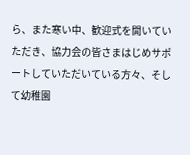ら、また寒い中、歓迎式を開いていただき、協力会の皆さまはじめサポートしていただいている方々、そして幼稚園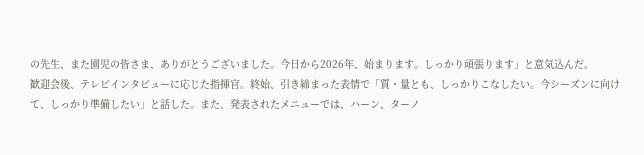の先生、また園児の皆さま、ありがとうございました。今日から2026年、始まります。しっかり頑張ります」と意気込んだ。
歓迎会後、テレビインタビューに応じた指揮官。終始、引き締まった表情で「質・量とも、しっかりこなしたい。今シーズンに向けて、しっかり準備したい」と話した。また、発表されたメニューでは、ハーン、ターノ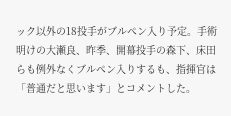ック以外の18投手がブルペン入り予定。手術明けの大瀬良、昨季、開幕投手の森下、床田らも例外なくブルペン入りするも、指揮官は「普通だと思います」とコメントした。